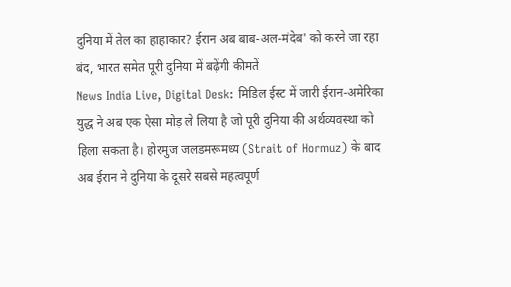दुनिया में तेल का हाहाकार? ईरान अब बाब-अल-मंदेब' को करने जा रहा बंद, भारत समेत पूरी दुनिया में बढ़ेंगी कीमतें
News India Live, Digital Desk: मिडिल ईस्ट में जारी ईरान-अमेरिका युद्ध ने अब एक ऐसा मोड़ ले लिया है जो पूरी दुनिया की अर्थव्यवस्था को हिला सकता है। होरमुज जलडमरूमध्य (Strait of Hormuz) के बाद अब ईरान ने दुनिया के दूसरे सबसे महत्वपूर्ण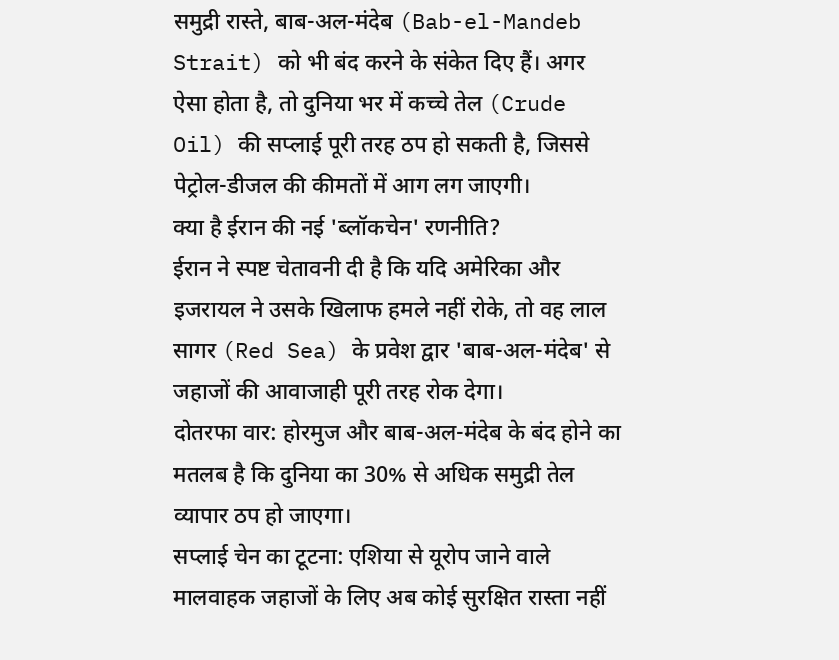समुद्री रास्ते, बाब-अल-मंदेब (Bab-el-Mandeb Strait) को भी बंद करने के संकेत दिए हैं। अगर ऐसा होता है, तो दुनिया भर में कच्चे तेल (Crude Oil) की सप्लाई पूरी तरह ठप हो सकती है, जिससे पेट्रोल-डीजल की कीमतों में आग लग जाएगी।
क्या है ईरान की नई 'ब्लॉकचेन' रणनीति?
ईरान ने स्पष्ट चेतावनी दी है कि यदि अमेरिका और इजरायल ने उसके खिलाफ हमले नहीं रोके, तो वह लाल सागर (Red Sea) के प्रवेश द्वार 'बाब-अल-मंदेब' से जहाजों की आवाजाही पूरी तरह रोक देगा।
दोतरफा वार: होरमुज और बाब-अल-मंदेब के बंद होने का मतलब है कि दुनिया का 30% से अधिक समुद्री तेल व्यापार ठप हो जाएगा।
सप्लाई चेन का टूटना: एशिया से यूरोप जाने वाले मालवाहक जहाजों के लिए अब कोई सुरक्षित रास्ता नहीं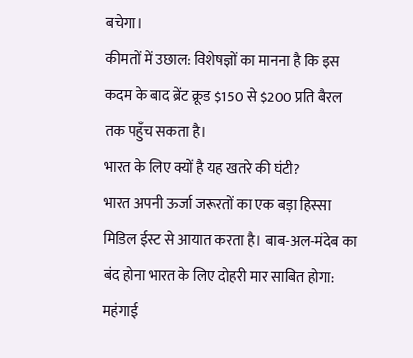बचेगा।
कीमतों में उछाल: विशेषज्ञों का मानना है कि इस कदम के बाद ब्रेंट क्रूड $150 से $200 प्रति बैरल तक पहुँच सकता है।
भारत के लिए क्यों है यह खतरे की घंटी?
भारत अपनी ऊर्जा जरूरतों का एक बड़ा हिस्सा मिडिल ईस्ट से आयात करता है। बाब-अल-मंदेब का बंद होना भारत के लिए दोहरी मार साबित होगा:
महंगाई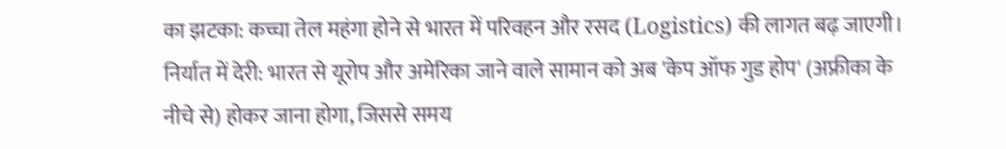का झटका: कच्चा तेल महंगा होने से भारत में परिवहन और रसद (Logistics) की लागत बढ़ जाएगी।
निर्यात में देरी: भारत से यूरोप और अमेरिका जाने वाले सामान को अब 'केप ऑफ गुड होप' (अफ्रीका के नीचे से) होकर जाना होगा, जिससे समय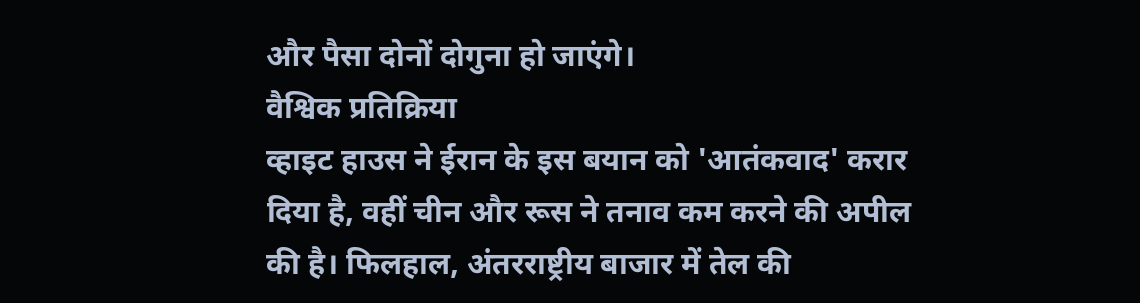और पैसा दोनों दोगुना हो जाएंगे।
वैश्विक प्रतिक्रिया
व्हाइट हाउस ने ईरान के इस बयान को 'आतंकवाद' करार दिया है, वहीं चीन और रूस ने तनाव कम करने की अपील की है। फिलहाल, अंतरराष्ट्रीय बाजार में तेल की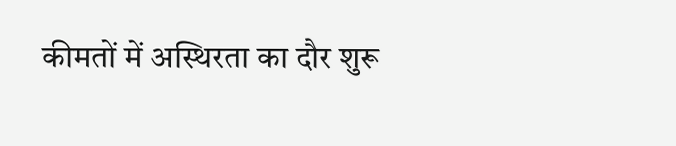कीमतों में अस्थिरता का दौर शुरू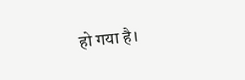हो गया है।